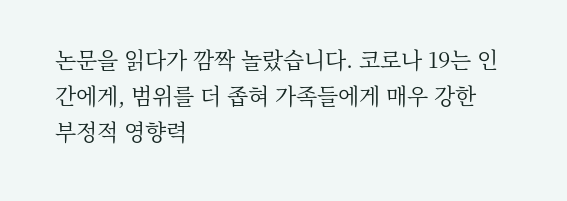논문을 읽다가 깜짝 놀랐습니다. 코로나 19는 인간에게, 범위를 더 좁혀 가족들에게 매우 강한 부정적 영향력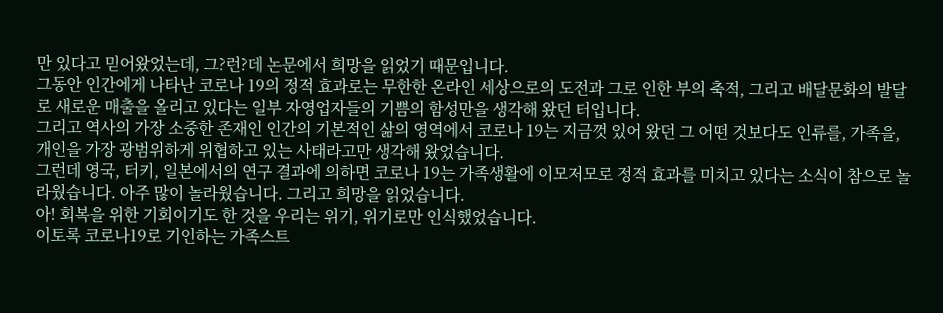만 있다고 믿어왔었는데, 그?런?데 논문에서 희망을 읽었기 때문입니다.
그동안 인간에게 나타난 코로나 19의 정적 효과로는 무한한 온라인 세상으로의 도전과 그로 인한 부의 축적, 그리고 배달문화의 발달로 새로운 매출을 올리고 있다는 일부 자영업자들의 기쁨의 함성만을 생각해 왔던 터입니다.
그리고 역사의 가장 소중한 존재인 인간의 기본적인 삶의 영역에서 코로나 19는 지금껏 있어 왔던 그 어떤 것보다도 인류를, 가족을, 개인을 가장 광범위하게 위협하고 있는 사태라고만 생각해 왔었습니다.
그런데 영국, 터키, 일본에서의 연구 결과에 의하면 코로나 19는 가족생활에 이모저모로 정적 효과를 미치고 있다는 소식이 참으로 놀라웠습니다. 아주 많이 놀라웠습니다. 그리고 희망을 읽었습니다.
아! 회복을 위한 기회이기도 한 것을 우리는 위기, 위기로만 인식했었습니다.
이토록 코로나19로 기인하는 가족스트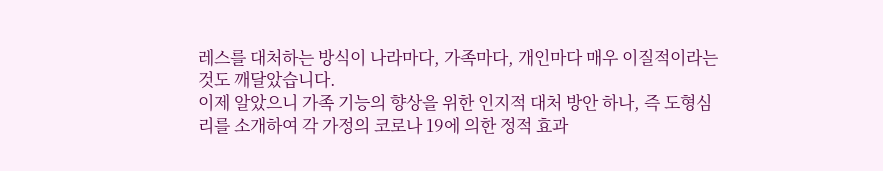레스를 대처하는 방식이 나라마다, 가족마다, 개인마다 매우 이질적이라는 것도 깨달았습니다.
이제 알았으니 가족 기능의 향상을 위한 인지적 대처 방안 하나, 즉 도형심리를 소개하여 각 가정의 코로나 19에 의한 정적 효과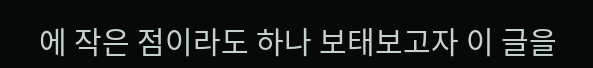에 작은 점이라도 하나 보태보고자 이 글을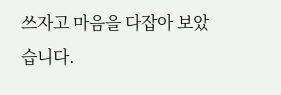쓰자고 마음을 다잡아 보았습니다.